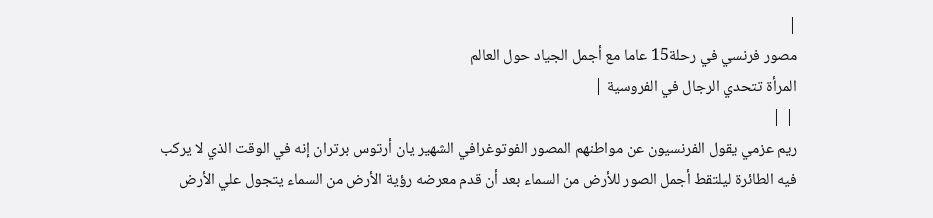|
مصور فرنسي في رحلة15 عاما مع أجمل الجياد حول العالم
المرأة تتحدي الرجال في الفروسية |
 | |
ريم عزمي يقول الفرنسيون عن مواطنهم المصور الفوتوغرافي الشهير يان أرتوس برتران إنه في الوقت الذي لا يركب فيه الطائرة ليلتقط أجمل الصور للأرض من السماء بعد أن قدم معرضه رؤية الأرض من السماء يتجول علي الأرض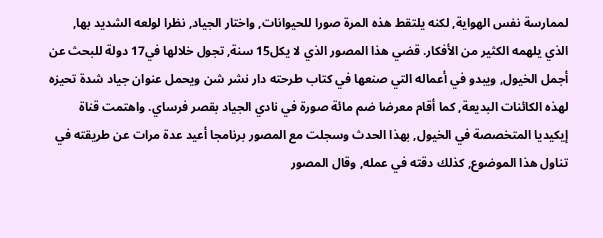لممارسة نفس الهواية, لكنه يلتقط هذه المرة صورا للحيوانات, واختار الجياد, نظرا لولعه الشديد بها, الذي يلهمه الكثير من الأفكار. قضي هذا المصور الذي لا يكل15 سنة, تجول خلالها في17 دولة للبحث عن أجمل الخيول, ويبدو في أعماله التي صنعها في كتاب طرحته دار نشر شن ويحمل عنوان جياد شدة تحيزه لهذه الكائنات البديعة, كما أقام معرضا ضم مائة صورة في نادي الجياد بقصر فرساي. واهتمت قناة إيكيديا المتخصصة في الخيول, بهذا الحدث وسجلت مع المصور برنامجا أعيد عدة مرات عن طريقته في تناول هذا الموضوع, كذلك دقته في عمله, وقال المصور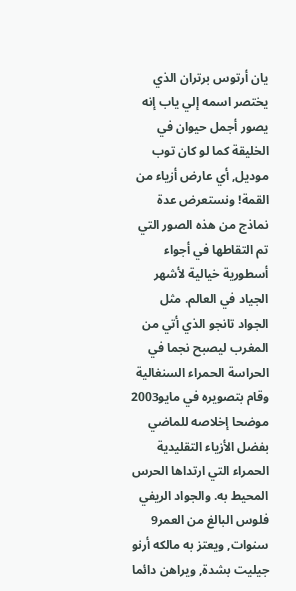يان أرتوس برتران الذي يختصر اسمه إلي ياب إنه يصور أجمل حيوان في الخليقة كما لو كان توب موديل, أي عارض أزياء من القمة! ونستعرض عدة نماذج من هذه الصور التي تم التقاطها في أجواء أسطورية خيالية لأشهر الجياد في العالم. مثل الجواد تانجو الذي أتي من المغرب ليصبح نجما في الحراسة الحمراء السنغالية وقام بتصويره في مايو2003 موضحا إخلاصه للماضي بفضل الأزياء التقليدية الحمراء التي ارتداها الحرس المحيط به. والجواد الريفي فلوس البالغ من العمر9 سنوات, ويعتز به مالكه أرنو جيليت بشدة, ويراهن دائما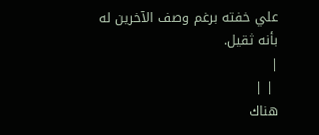علي خفته برغم وصف الآخرين له بأنه ثقيل.
|
 | |
هناك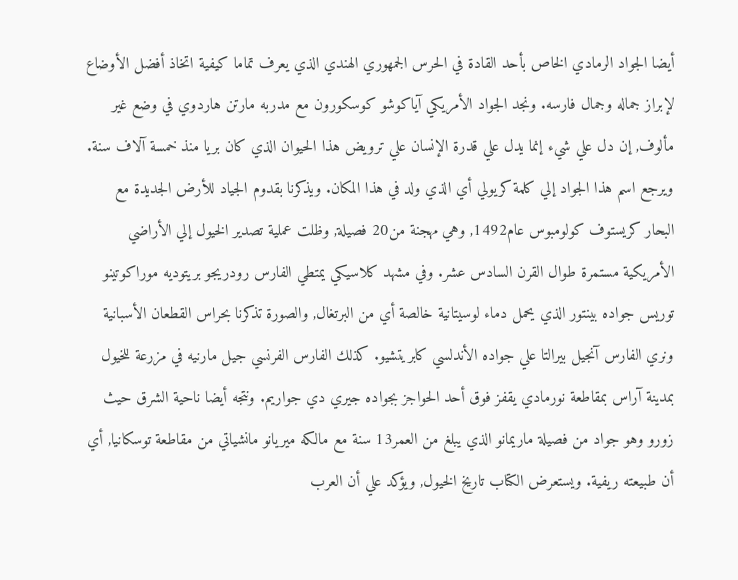أيضا الجواد الرمادي الخاص بأحد القادة في الحرس الجمهوري الهندي الذي يعرف تماما كيفية اتخاذ أفضل الأوضاع لإبراز جماله وجمال فارسه. ونجد الجواد الأمريكي آياكوشو كوسكورون مع مدربه مارتن هاردوي في وضع غير مألوف, إن دل علي شيء إنما يدل علي قدرة الإنسان علي ترويض هذا الحيوان الذي كان بريا منذ خمسة آلاف سنة. ويرجع اسم هذا الجواد إلي كلمة كريولي أي الذي ولد في هذا المكان. ويذكرنا بقدوم الجياد للأرض الجديدة مع البحار كريستوف كولومبوس عام1492, وهي مهجنة من20 فصيلة, وظلت عملية تصدير الخيول إلي الأراضي الأمريكية مستمرة طوال القرن السادس عشر. وفي مشهد كلاسيكي يمتطي الفارس رودريجو بريتوديه موراكوتينو توريس جواده بينتور الذي يحمل دماء لوسيتانية خالصة أي من البرتغال, والصورة تذكرنا بحراس القطعان الأسبانية ونري الفارس آنجيل بيرالتا علي جواده الأندلسي كابريتشيو. كذلك الفارس الفرنسي جيل مارنيه في مزرعة للخيول بمدينة آراس بمقاطعة نورمادي يقفز فوق أحد الحواجز بجواده جيري دي جواريم. ونتجه أيضا ناحية الشرق حيث زورو وهو جواد من فصيلة ماريمانو الذي يبلغ من العمر13 سنة مع مالكه ميريانو مانشياتي من مقاطعة توسكانيا, أي أن طبيعته ريفية. ويستعرض الكتاب تاريخ الخيول, ويؤكد علي أن العرب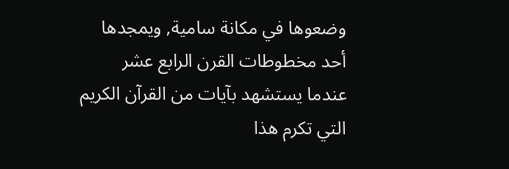وضعوها في مكانة سامية, ويمجدها أحد مخطوطات القرن الرابع عشر عندما يستشهد بآيات من القرآن الكريم التي تكرم هذا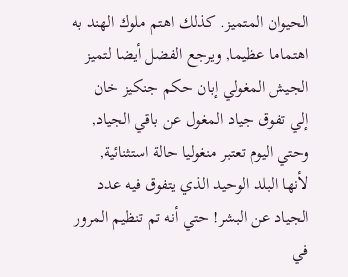الحيوان المتميز. كذلك اهتم ملوك الهند به اهتماما عظيما, ويرجع الفضل أيضا لتميز الجيش المغولي إبان حكم جنكيز خان إلي تفوق جياد المغول عن باقي الجياد, وحتي اليوم تعتبر منغوليا حالة استثنائية, لأنها البلد الوحيد الذي يتفوق فيه عدد الجياد عن البشر! حتي أنه تم تنظيم المرور في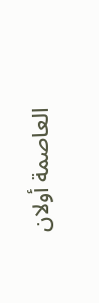العاصمة أولان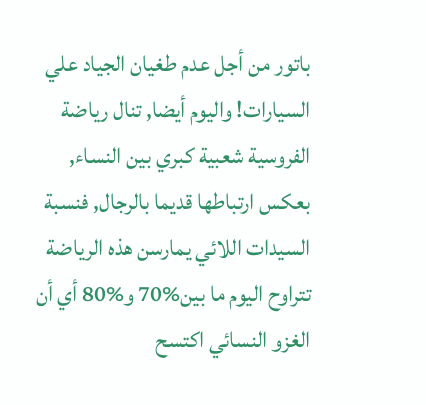باتور من أجل عدم طغيان الجياد علي السيارات! واليوم أيضا, تنال رياضة الفروسية شعبية كبري بين النساء, بعكس ارتباطها قديما بالرجال, فنسبة السيدات اللائي يمارسن هذه الرياضة تتراوح اليوم ما بين%70 و%80 أي أن الغزو النسائي اكتسح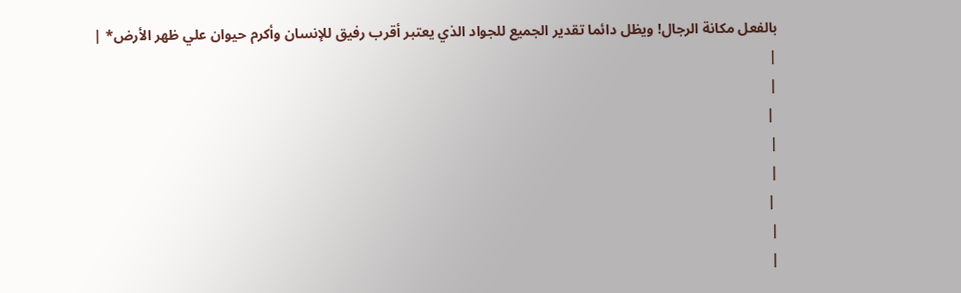بالفعل مكانة الرجال! ويظل دائما تقدير الجميع للجواد الذي يعتبر أقرب رفيق للإنسان وأكرم حيوان علي ظهر الأرض* |
|
|
 |
|
|
 |
|
|